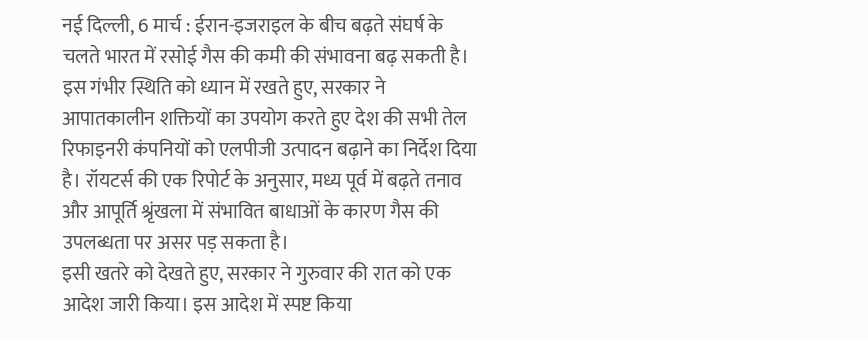नई दिल्ली, 6 मार्च : ईरान-इजराइल के बीच बढ़ते संघर्ष के चलते भारत में रसोई गैस की कमी की संभावना बढ़ सकती है। इस गंभीर स्थिति को ध्यान में रखते हुए, सरकार ने आपातकालीन शक्तियों का उपयोग करते हुए देश की सभी तेल रिफाइनरी कंपनियों को एलपीजी उत्पादन बढ़ाने का निर्देश दिया है। रॉयटर्स की एक रिपोर्ट के अनुसार, मध्य पूर्व में बढ़ते तनाव और आपूर्ति श्रृंखला में संभावित बाधाओं के कारण गैस की उपलब्धता पर असर पड़ सकता है।
इसी खतरे को देखते हुए, सरकार ने गुरुवार की रात को एक आदेश जारी किया। इस आदेश में स्पष्ट किया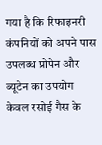गया है कि रिफाइनरी कंपनियों को अपने पास उपलब्ध प्रोपेन और ब्यूटेन का उपयोग केवल रसोई गैस के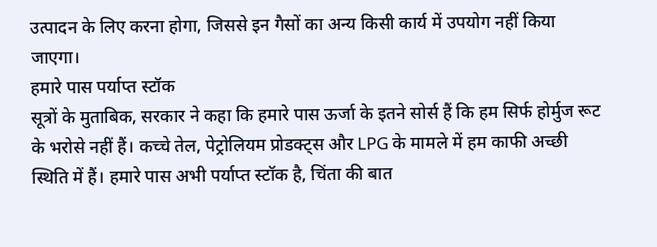उत्पादन के लिए करना होगा, जिससे इन गैसों का अन्य किसी कार्य में उपयोग नहीं किया जाएगा।
हमारे पास पर्याप्त स्टॉक
सूत्रों के मुताबिक, सरकार ने कहा कि हमारे पास ऊर्जा के इतने सोर्स हैं कि हम सिर्फ होर्मुज रूट के भरोसे नहीं हैं। कच्चे तेल, पेट्रोलियम प्रोडक्ट्स और LPG के मामले में हम काफी अच्छी स्थिति में हैं। हमारे पास अभी पर्याप्त स्टॉक है, चिंता की बात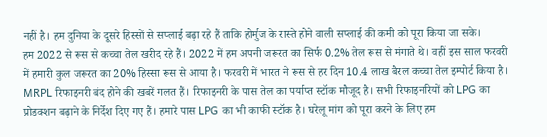नहीं है। हम दुनिया के दूसरे हिस्सों से सप्लाई बढ़ा रहे हैं ताकि होर्मुज के रास्ते होने वाली सप्लाई की कमी को पूरा किया जा सके।
हम 2022 से रूस से कच्चा तेल खरीद रहे हैं। 2022 में हम अपनी जरूरत का सिर्फ 0.2% तेल रूस से मंगाते थे। वहीं इस साल फरवरी में हमारी कुल जरूरत का 20% हिस्सा रूस से आया है। फरवरी में भारत ने रूस से हर दिन 10.4 लाख बैरल कच्चा तेल इम्पोर्ट किया है।
MRPL रिफाइनरी बंद होने की खबरें गलत हैं। रिफाइनरी के पास तेल का पर्याप्त स्टॉक मौजूद है। सभी रिफाइनरियों को LPG का प्रोडक्शन बढ़ाने के निर्देश दिए गए हैं। हमारे पास LPG का भी काफी स्टॉक है। घरेलू मांग को पूरा करने के लिए हम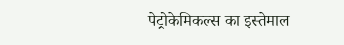पेट्रोकेमिकल्स का इस्तेमाल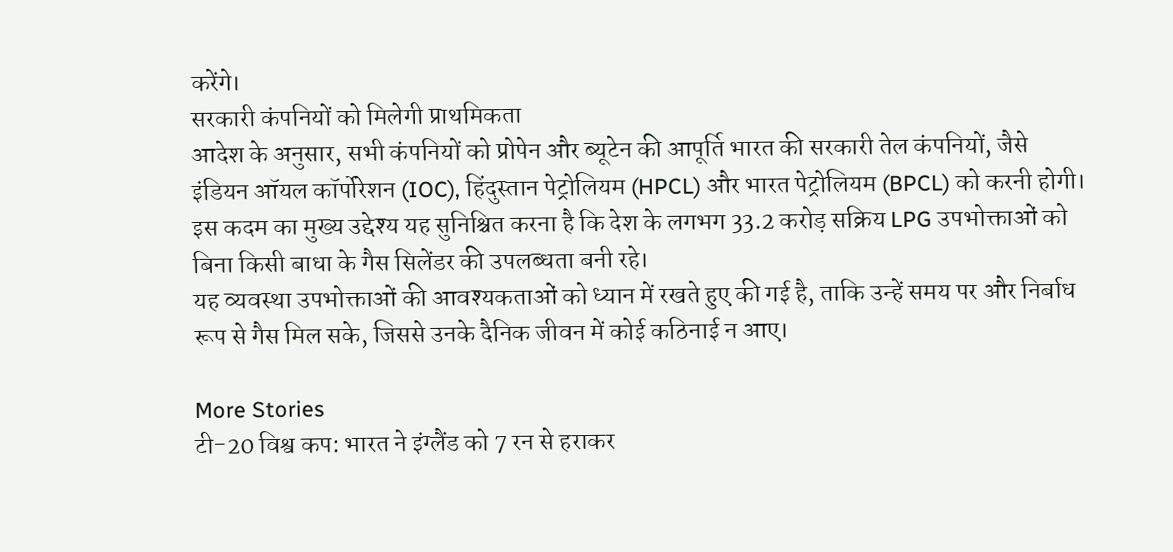करेंगे।
सरकारी कंपनियों को मिलेगी प्राथमिकता
आदेश के अनुसार, सभी कंपनियों को प्रोपेन और ब्यूटेन की आपूर्ति भारत की सरकारी तेल कंपनियों, जैसे इंडियन ऑयल कॉर्पोरेशन (IOC), हिंदुस्तान पेट्रोलियम (HPCL) और भारत पेट्रोलियम (BPCL) को करनी होगी। इस कदम का मुख्य उद्देश्य यह सुनिश्चित करना है कि देश के लगभग 33.2 करोड़ सक्रिय LPG उपभोक्ताओं को बिना किसी बाधा के गैस सिलेंडर की उपलब्धता बनी रहे।
यह व्यवस्था उपभोक्ताओं की आवश्यकताओं को ध्यान में रखते हुए की गई है, ताकि उन्हें समय पर और निर्बाध रूप से गैस मिल सके, जिससे उनके दैनिक जीवन में कोई कठिनाई न आए।

More Stories
टी-20 विश्व कप: भारत ने इंग्लैंड को 7 रन से हराकर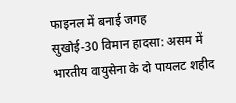फाइनल में बनाई जगह
सुखोई-30 विमान हादसा: असम में भारतीय वायुसेना के दो पायलट शहीद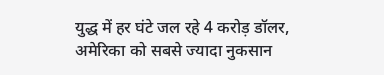युद्ध में हर घंटे जल रहे 4 करोड़ डॉलर, अमेरिका को सबसे ज्यादा नुकसान